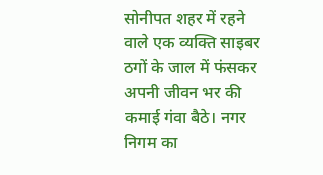सोनीपत शहर में रहने वाले एक व्यक्ति साइबर ठगों के जाल में फंसकर अपनी जीवन भर की कमाई गंवा बैठे। नगर निगम का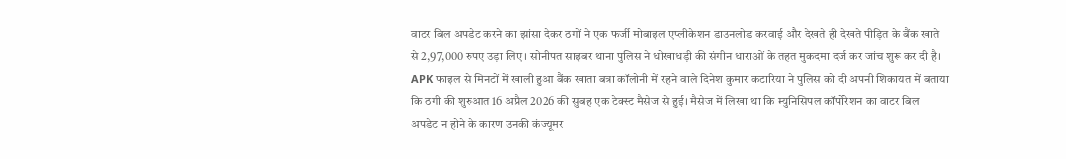वाटर बिल अपडेट करने का झांसा देकर ठगों ने एक फर्जी मोबाइल एप्लीकेशन डाउनलोड करवाई और देखते ही देखते पीड़ित के बैंक खाते से 2,97,000 रुपए उड़ा लिए। सोनीपत साइबर थाना पुलिस ने धोखाधड़ी की संगीन धाराओं के तहत मुकदमा दर्ज कर जांच शुरू कर दी है। APK फाइल से मिनटों में खाली हुआ बैंक खाता बत्रा कॉलोनी में रहने वाले दिनेश कुमार कटारिया ने पुलिस को दी अपनी शिकायत में बताया कि ठगी की शुरुआत 16 अप्रैल 2026 की सुबह एक टेक्स्ट मैसेज से हुई। मैसेज में लिखा था कि म्युनिसिपल कॉर्पोरेशन का वाटर बिल अपडेट न होने के कारण उनकी कंज्यूमर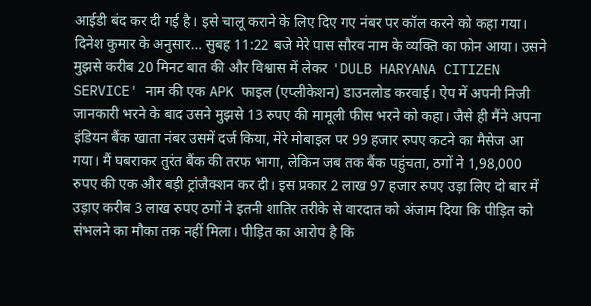आईडी बंद कर दी गई है। इसे चालू कराने के लिए दिए गए नंबर पर कॉल करने को कहा गया। दिनेश कुमार के अनुसार… सुबह 11:22 बजे मेरे पास सौरव नाम के व्यक्ति का फोन आया। उसने मुझसे करीब 20 मिनट बात की और विश्वास में लेकर 'DULB HARYANA CITIZEN SERVICE' नाम की एक APK फाइल (एप्लीकेशन) डाउनलोड करवाई। ऐप में अपनी निजी जानकारी भरने के बाद उसने मुझसे 13 रुपए की मामूली फीस भरने को कहा। जैसे ही मैंने अपना इंडियन बैंक खाता नंबर उसमें दर्ज किया, मेरे मोबाइल पर 99 हजार रुपए कटने का मैसेज आ गया। मैं घबराकर तुरंत बैंक की तरफ भागा, लेकिन जब तक बैंक पहुंचता, ठगों ने 1,98,000 रुपए की एक और बड़ी ट्रांजैक्शन कर दी। इस प्रकार 2 लाख 97 हजार रुपए उड़ा लिए दो बार में उड़ाए करीब 3 लाख रुपए ठगों ने इतनी शातिर तरीके से वारदात को अंजाम दिया कि पीड़ित को संभलने का मौका तक नहीं मिला। पीड़ित का आरोप है कि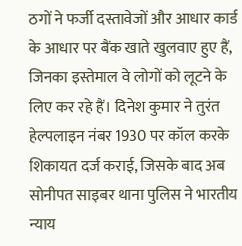ठगों ने फर्जी दस्तावेजों और आधार कार्ड के आधार पर बैंक खाते खुलवाए हुए हैं, जिनका इस्तेमाल वे लोगों को लूटने के लिए कर रहे हैं। दिनेश कुमार ने तुरंत हेल्पलाइन नंबर 1930 पर कॉल करके शिकायत दर्ज कराई, जिसके बाद अब सोनीपत साइबर थाना पुलिस ने भारतीय न्याय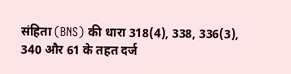संहिता (BNS) की धारा 318(4), 338, 336(3), 340 और 61 के तहत दर्ज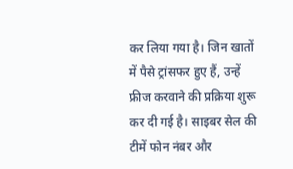कर लिया गया है। जिन खातों में पैसे ट्रांसफर हुए हैं, उन्हें फ्रीज करवाने की प्रक्रिया शुरू कर दी गई है। साइबर सेल की टीमें फोन नंबर और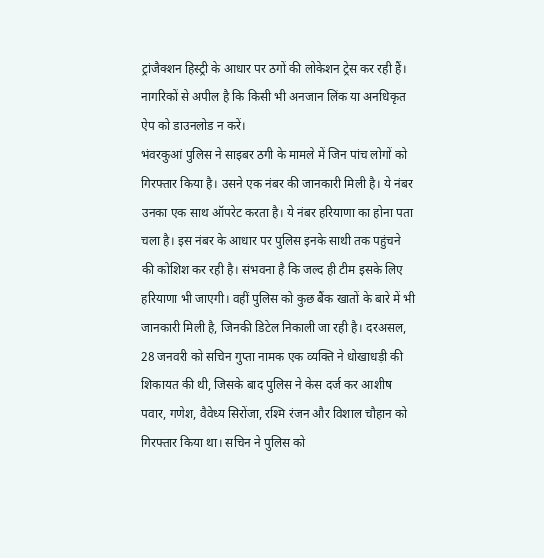ट्रांजैक्शन हिस्ट्री के आधार पर ठगों की लोकेशन ट्रेस कर रही हैं। नागरिकों से अपील है कि किसी भी अनजान लिंक या अनधिकृत ऐप को डाउनलोड न करें।
भंवरकुआं पुलिस ने साइबर ठगी के मामले में जिन पांच लोगों को गिरफ्तार किया है। उसने एक नंबर की जानकारी मिली है। ये नंबर उनका एक साथ ऑपरेट करता है। ये नंबर हरियाणा का होना पता चला है। इस नंबर के आधार पर पुलिस इनके साथी तक पहुंचने की कोशिश कर रही है। संभवना है कि जल्द ही टीम इसके लिए हरियाणा भी जाएगी। वहीं पुलिस को कुछ बैंक खातों के बारे में भी जानकारी मिली है, जिनकी डिटेल निकाली जा रही है। दरअसल, 28 जनवरी को सचिन गुप्ता नामक एक व्यक्ति ने धोखाधड़ी की शिकायत की थी, जिसके बाद पुलिस ने केस दर्ज कर आशीष पवार, गणेश, वैवेध्य सिरोंजा, रश्मि रंजन और विशाल चौहान को गिरफ्तार किया था। सचिन ने पुलिस को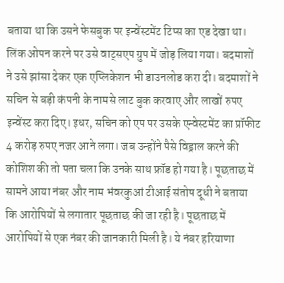बताया था कि उसने फेसबुक पर इन्वेंस्टमेंट टिप्स का एड देखा था। लिंक ओपन करने पर उसे वाट्सएप ग्रुप में जोड़ लिया गया। बदमाशों ने उसे झांसा देकर एक एप्लिकेशन भी डाउनलोड करा दी। बदमाशों ने सचिन से बड़ी कंपनी के नामसे लाट बुक करवाए और लाखों रुपए इन्वेंस्ट करा दिए। इधर, सचिन को एप पर उसके एन्वेस्टमेंट का प्रॉफीट 4 करोड़ रुपए नजर आने लगा। जब उन्होंने पैसे विड्राल करने की कोशिश की तो पता चला कि उनके साथ फ्रॉड हो गया है। पूछताछ में सामने आया नंबर और नाम भंवरकुआं टीआई संतोष दूधी ने बताया कि आरोपियों से लगातार पूछताछ की जा रही है। पूछताछ में आरोपियों से एक नंबर की जानकारी मिली है। ये नंबर हरियाणा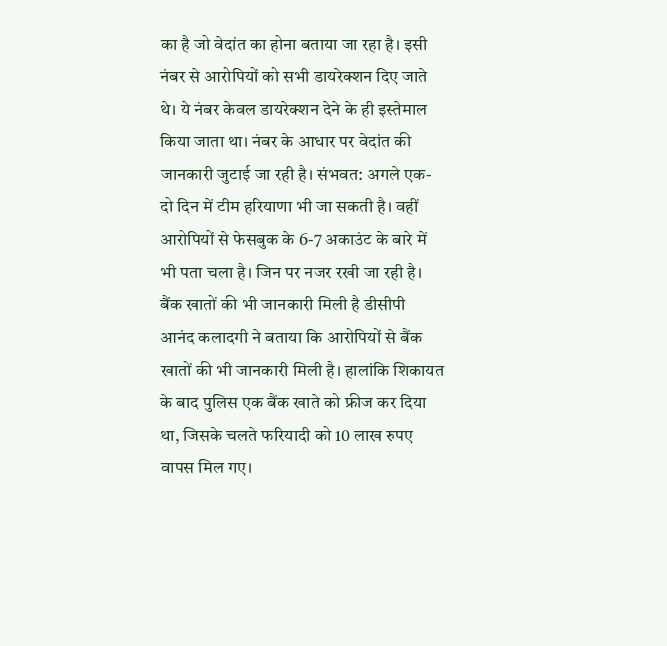का है जो वेदांत का होना बताया जा रहा है। इसी नंबर से आरोपियों को सभी डायरेक्शन दिए जाते थे। ये नंबर केवल डायरेक्शन देने के ही इस्तेमाल किया जाता था। नंबर के आधार पर वेदांत की जानकारी जुटाई जा रही है। संभवत: अगले एक-दो दिन में टीम हरियाणा भी जा सकती है। वहीं आरोपियों से फेसबुक के 6-7 अकाउंट के बारे में भी पता चला है। जिन पर नजर रखी जा रही है। बैंक खातों की भी जानकारी मिली है डीसीपी आनंद कलादगी ने बताया कि आरोपियों से बैंक खातों की भी जानकारी मिली है। हालांकि शिकायत के बाद पुलिस एक बैंक खाते को फ्रीज कर दिया था, जिसके चलते फरियादी को 10 लाख रुपए वापस मिल गए।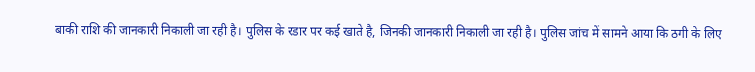बाकी राशि की जानकारी निकाली जा रही है। पुलिस के रडार पर कई खाते है, जिनकी जानकारी निकाली जा रही है। पुलिस जांच में सामने आया कि ठगी के लिए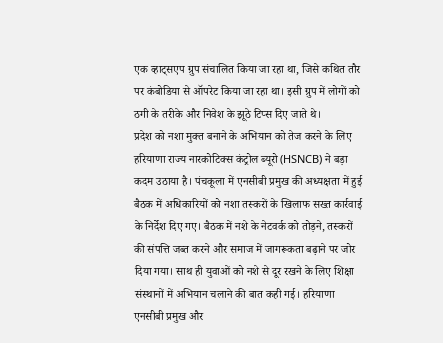एक व्हाट्सएप ग्रुप संचालित किया जा रहा था, जिसे कथित तौर पर कंबोडिया से ऑपरेट किया जा रहा था। इसी ग्रुप में लोगों को ठगी के तरीके और निवेश के झूठे टिप्स दिए जाते थे।
प्रदेश को नशा मुक्त बनाने के अभियान को तेज करने के लिए हरियाणा राज्य नारकोटिक्स कंट्रोल ब्यूरो (HSNCB) ने बड़ा कदम उठाया है। पंचकूला में एनसीबी प्रमुख की अध्यक्षता में हुई बैठक में अधिकारियों को नशा तस्करों के खिलाफ सख्त कार्रवाई के निर्देश दिए गए। बैठक में नशे के नेटवर्क को तोड़ने, तस्करों की संपत्ति जब्त करने और समाज में जागरूकता बढ़ाने पर जोर दिया गया। साथ ही युवाओं को नशे से दूर रखने के लिए शिक्षा संस्थानों में अभियान चलाने की बात कही गई। हरियाणा एनसीबी प्रमुख और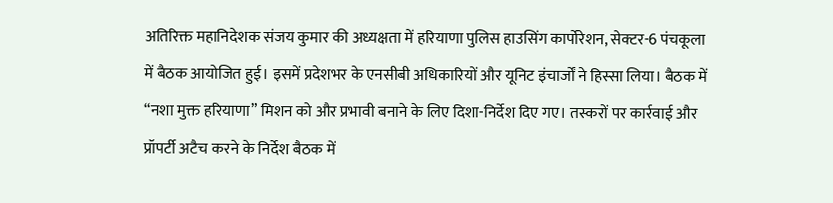अतिरिक्त महानिदेशक संजय कुमार की अध्यक्षता में हरियाणा पुलिस हाउसिंग कार्पोरेशन, सेक्टर-6 पंचकूला में बैठक आयोजित हुई। इसमें प्रदेशभर के एनसीबी अधिकारियों और यूनिट इंचार्जों ने हिस्सा लिया। बैठक में “नशा मुक्त हरियाणा” मिशन को और प्रभावी बनाने के लिए दिशा-निर्देश दिए गए। तस्करों पर कार्रवाई और प्रॉपर्टी अटैच करने के निर्देश बैठक में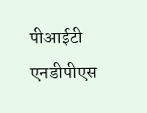पीआईटी एनडीपीएस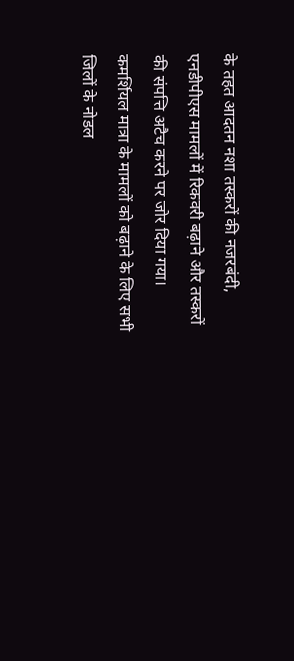के तहत आदतन नशा तस्करों की नजरबंदी, एनडीपीएस मामलों में रिकवरी बढ़ाने और तस्करों की संपत्ति अटैच करने पर जोर दिया गया। कमर्शियल मात्रा के मामलों को बढ़ाने के लिए सभी जिलों के नोडल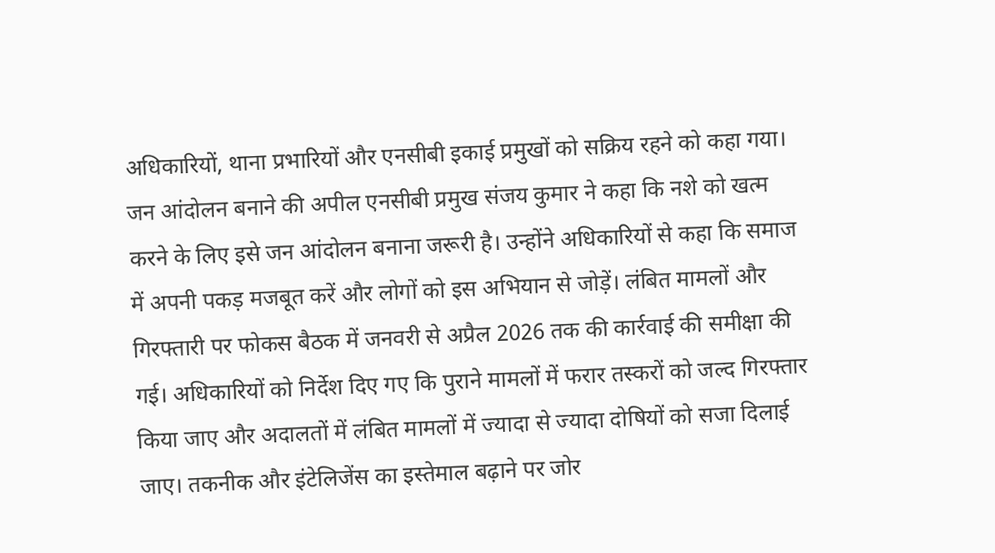अधिकारियों, थाना प्रभारियों और एनसीबी इकाई प्रमुखों को सक्रिय रहने को कहा गया। जन आंदोलन बनाने की अपील एनसीबी प्रमुख संजय कुमार ने कहा कि नशे को खत्म करने के लिए इसे जन आंदोलन बनाना जरूरी है। उन्होंने अधिकारियों से कहा कि समाज में अपनी पकड़ मजबूत करें और लोगों को इस अभियान से जोड़ें। लंबित मामलों और गिरफ्तारी पर फोकस बैठक में जनवरी से अप्रैल 2026 तक की कार्रवाई की समीक्षा की गई। अधिकारियों को निर्देश दिए गए कि पुराने मामलों में फरार तस्करों को जल्द गिरफ्तार किया जाए और अदालतों में लंबित मामलों में ज्यादा से ज्यादा दोषियों को सजा दिलाई जाए। तकनीक और इंटेलिजेंस का इस्तेमाल बढ़ाने पर जोर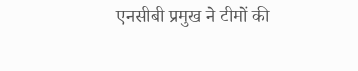एनसीबी प्रमुख ने टीमों की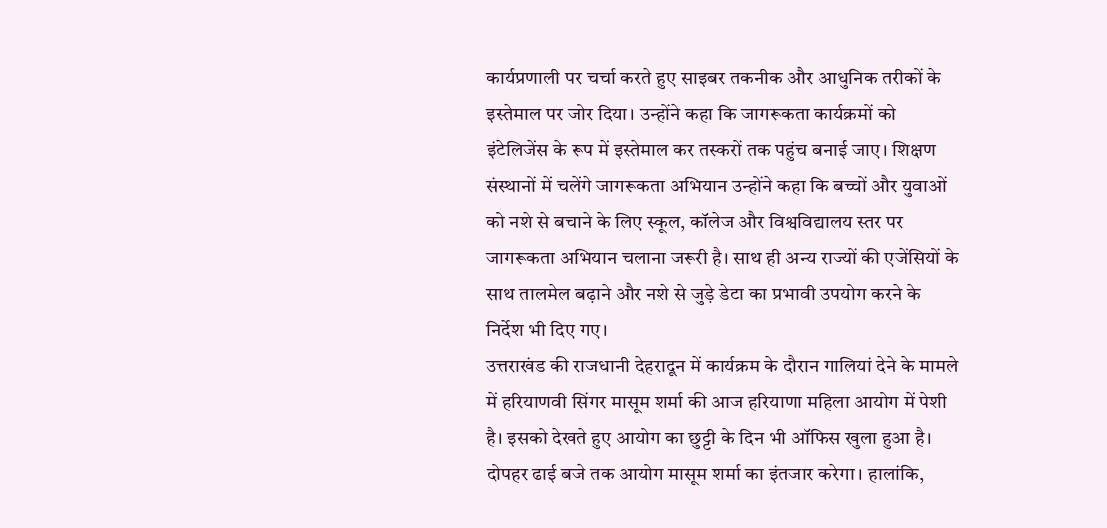कार्यप्रणाली पर चर्चा करते हुए साइबर तकनीक और आधुनिक तरीकों के इस्तेमाल पर जोर दिया। उन्होंने कहा कि जागरूकता कार्यक्रमों को इंटेलिजेंस के रूप में इस्तेमाल कर तस्करों तक पहुंच बनाई जाए। शिक्षण संस्थानों में चलेंगे जागरूकता अभियान उन्होंने कहा कि बच्चों और युवाओं को नशे से बचाने के लिए स्कूल, कॉलेज और विश्वविद्यालय स्तर पर जागरूकता अभियान चलाना जरूरी है। साथ ही अन्य राज्यों की एजेंसियों के साथ तालमेल बढ़ाने और नशे से जुड़े डेटा का प्रभावी उपयोग करने के निर्देश भी दिए गए।
उत्तराखंड की राजधानी देहरादून में कार्यक्रम के दौरान गालियां देने के मामले में हरियाणवी सिंगर मासूम शर्मा की आज हरियाणा महिला आयोग में पेशी है। इसको देखते हुए आयोग का छुट्टी के दिन भी ऑफिस खुला हुआ है। दोपहर ढाई बजे तक आयोग मासूम शर्मा का इंतजार करेगा। हालांकि,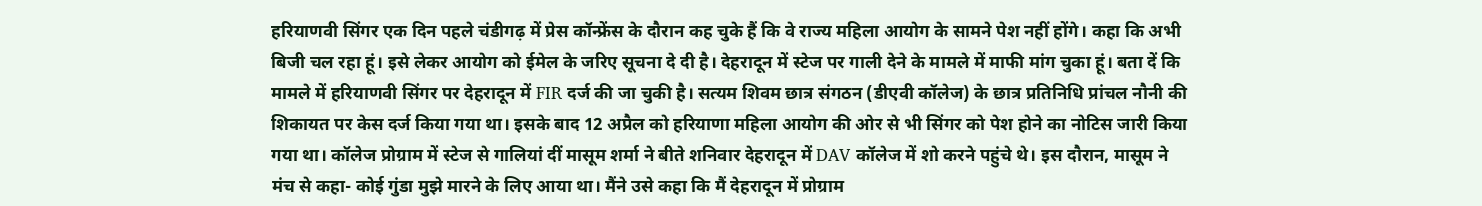हरियाणवी सिंगर एक दिन पहले चंडीगढ़ में प्रेस कॉन्फ्रेंस के दौरान कह चुके हैं कि वे राज्य महिला आयोग के सामने पेश नहीं होंगे। कहा कि अभी बिजी चल रहा हूं। इसे लेकर आयोग को ईमेल के जरिए सूचना दे दी है। देहरादून में स्टेज पर गाली देने के मामले में माफी मांग चुका हूं। बता दें कि मामले में हरियाणवी सिंगर पर देहरादून में FIR दर्ज की जा चुकी है। सत्यम शिवम छात्र संगठन (डीएवी कॉलेज) के छात्र प्रतिनिधि प्रांचल नौनी की शिकायत पर केस दर्ज किया गया था। इसके बाद 12 अप्रैल को हरियाणा महिला आयोग की ओर से भी सिंगर को पेश होने का नोटिस जारी किया गया था। कॉलेज प्रोग्राम में स्टेज से गालियां दीं मासूम शर्मा ने बीते शनिवार देहरादून में DAV कॉलेज में शो करने पहुंचे थे। इस दौरान, मासूम ने मंच से कहा- कोई गुंडा मुझे मारने के लिए आया था। मैंने उसे कहा कि मैं देहरादून में प्रोग्राम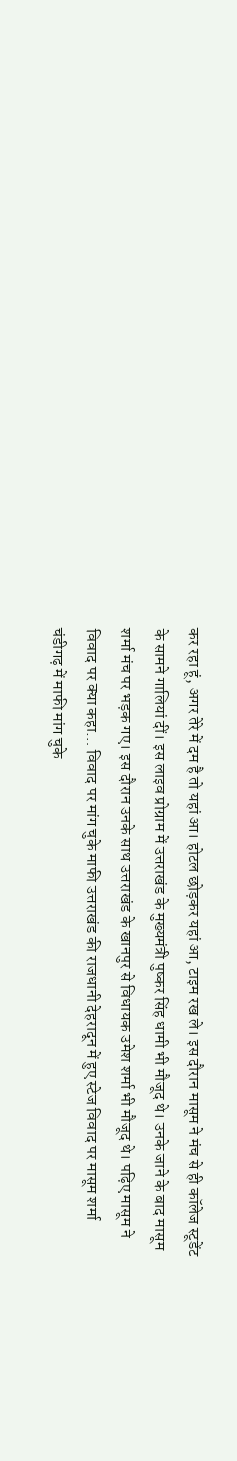कर रहा हूं, अगर तेरे में दम है तो यहां आ। होटल छोड़कर यहां आ, टाइम रख ले। इस दौरान मासूम ने मंच से ही कॉलेज स्टूडेंट के सामने गालियां दीं। इस लाइव प्रोग्राम में उत्तराखंड के मुख्यमंत्री पुष्कर सिंह धामी भी मौजूद थे। उनके जाने के बाद मासूम शर्मा मंच पर भड़क गए। इस दौरान उनके साथ उत्तराखंड के खानपुर से विधायक उमेश शर्मा भी मौजूद थे। पढ़िए मासूम ने विवाद पर क्या कहा… विवाद पर मांग चुके माफी उत्तराखंड की राजधानी देहरादून में हुए स्टेज विवाद पर मासूम शर्मा चंडीगढ़ में माफी मांग चुके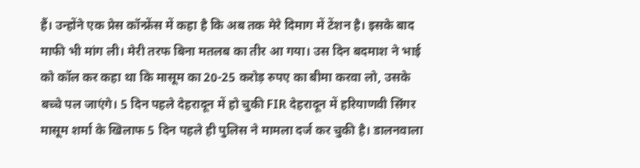हैं। उन्होंने एक प्रेस कॉन्फ्रेंस में कहा है कि अब तक मेरे दिमाग में टेंशन है। इसके बाद माफी भी मांग ली। मेरी तरफ बिना मतलब का तीर आ गया। उस दिन बदमाश ने भाई को कॉल कर कहा था कि मासूम का 20-25 करोड़ रुपए का बीमा करवा लो, उसके बच्चे पल जाएंगे। 5 दिन पहले देहरादून में हो चुकी FIR देहरादून में हरियाणवी सिंगर मासूम शर्मा के खिलाफ 5 दिन पहले ही पुलिस ने मामला दर्ज कर चुकी है। डालनवाला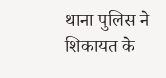थाना पुलिस ने शिकायत के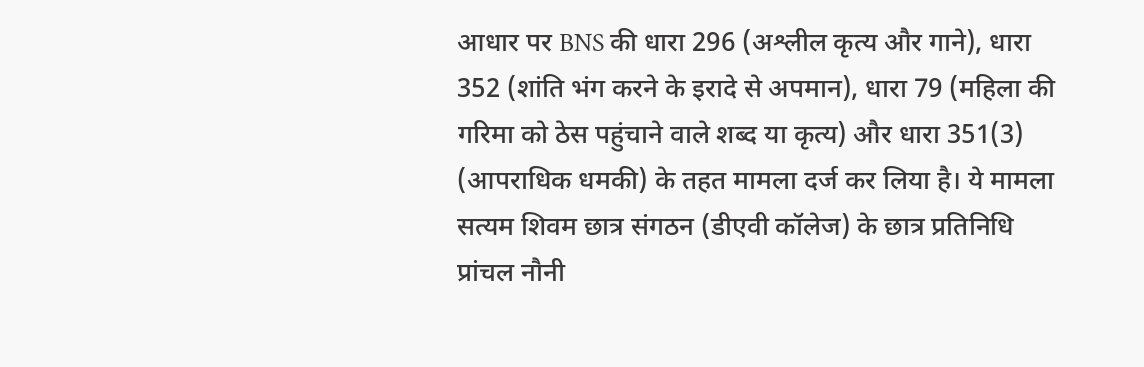आधार पर BNS की धारा 296 (अश्लील कृत्य और गाने), धारा 352 (शांति भंग करने के इरादे से अपमान), धारा 79 (महिला की गरिमा को ठेस पहुंचाने वाले शब्द या कृत्य) और धारा 351(3) (आपराधिक धमकी) के तहत मामला दर्ज कर लिया है। ये मामला सत्यम शिवम छात्र संगठन (डीएवी कॉलेज) के छात्र प्रतिनिधि प्रांचल नौनी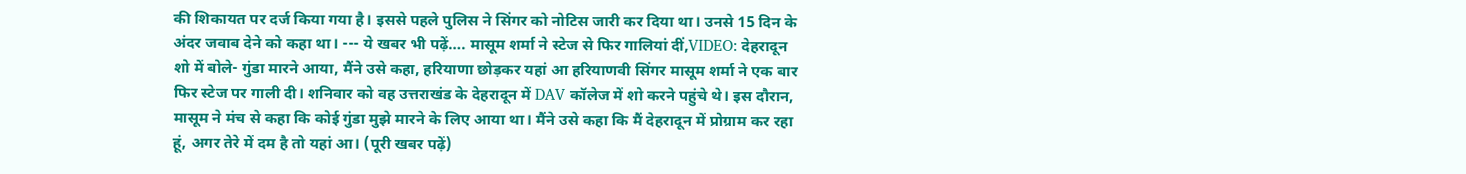की शिकायत पर दर्ज किया गया है। इससे पहले पुलिस ने सिंगर को नोटिस जारी कर दिया था। उनसे 15 दिन के अंदर जवाब देने को कहा था। --- ये खबर भी पढ़ें…. मासूम शर्मा ने स्टेज से फिर गालियां दीं,VIDEO: देहरादून शो में बोले- गुंडा मारने आया, मैंने उसे कहा, हरियाणा छोड़कर यहां आ हरियाणवी सिंगर मासूम शर्मा ने एक बार फिर स्टेज पर गाली दी। शनिवार को वह उत्तराखंड के देहरादून में DAV कॉलेज में शो करने पहुंचे थे। इस दौरान, मासूम ने मंच से कहा कि कोई गुंडा मुझे मारने के लिए आया था। मैंने उसे कहा कि मैं देहरादून में प्रोग्राम कर रहा हूं, अगर तेरे में दम है तो यहां आ। (पूरी खबर पढ़ें)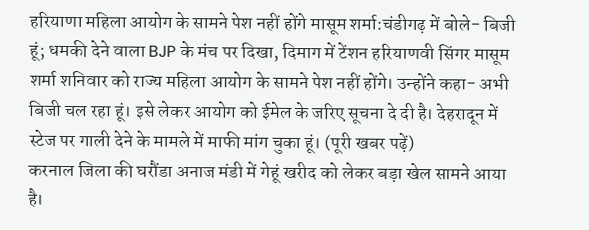हरियाणा महिला आयोग के सामने पेश नहीं होंगे मासूम शर्मा:चंडीगढ़ में बोले- बिजी हूं; धमकी देने वाला BJP के मंच पर दिखा, दिमाग में टेंशन हरियाणवी सिंगर मासूम शर्मा शनिवार को राज्य महिला आयोग के सामने पेश नहीं होंगे। उन्होंने कहा- अभी बिजी चल रहा हूं। इसे लेकर आयोग को ईमेल के जरिए सूचना दे दी है। देहरादून में स्टेज पर गाली देने के मामले में माफी मांग चुका हूं। (पूरी खबर पढ़ें)
करनाल जिला की घरौंडा अनाज मंडी में गेहूं खरीद को लेकर बड़ा खेल सामने आया है।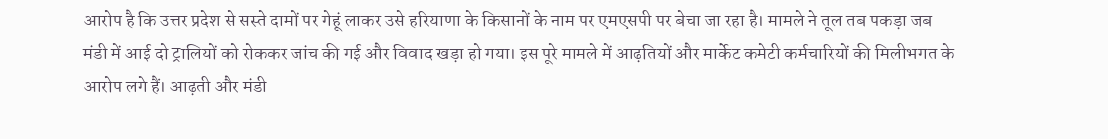आरोप है कि उत्तर प्रदेश से सस्ते दामों पर गेहूं लाकर उसे हरियाणा के किसानों के नाम पर एमएसपी पर बेचा जा रहा है। मामले ने तूल तब पकड़ा जब मंडी में आई दो ट्रालियों को रोककर जांच की गई और विवाद खड़ा हो गया। इस पूरे मामले में आढ़तियों और मार्केट कमेटी कर्मचारियों की मिलीभगत के आरोप लगे हैं। आढ़ती और मंडी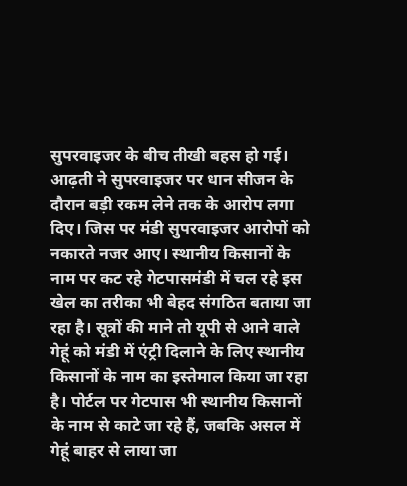सुपरवाइजर के बीच तीखी बहस हो गई। आढ़ती ने सुपरवाइजर पर धान सीजन के दौरान बड़ी रकम लेने तक के आरोप लगा दिए। जिस पर मंडी सुपरवाइजर आरोपों को नकारते नजर आए। स्थानीय किसानों के नाम पर कट रहे गेटपासमंडी में चल रहे इस खेल का तरीका भी बेहद संगठित बताया जा रहा है। सूत्रों की माने तो यूपी से आने वाले गेहूं को मंडी में एंट्री दिलाने के लिए स्थानीय किसानों के नाम का इस्तेमाल किया जा रहा है। पोर्टल पर गेटपास भी स्थानीय किसानों के नाम से काटे जा रहे हैं, जबकि असल में गेहूं बाहर से लाया जा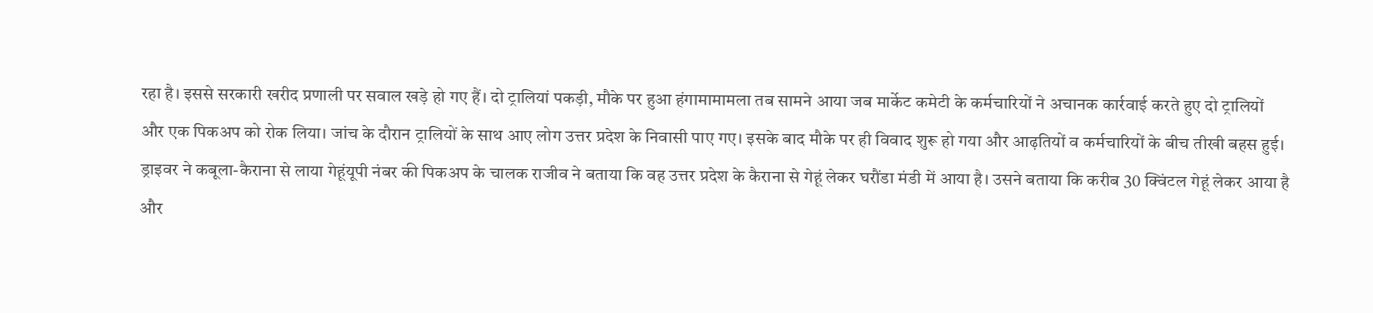रहा है। इससे सरकारी खरीद प्रणाली पर सवाल खड़े हो गए हैं। दो ट्रालियां पकड़ी, मौके पर हुआ हंगामामामला तब सामने आया जब मार्केट कमेटी के कर्मचारियों ने अचानक कार्रवाई करते हुए दो ट्रालियों और एक पिकअप को रोक लिया। जांच के दौरान ट्रालियों के साथ आए लोग उत्तर प्रदेश के निवासी पाए गए। इसके बाद मौके पर ही विवाद शुरू हो गया और आढ़तियों व कर्मचारियों के बीच तीखी बहस हुई। ड्राइवर ने कबूला-कैराना से लाया गेहूंयूपी नंबर की पिकअप के चालक राजीव ने बताया कि वह उत्तर प्रदेश के कैराना से गेहूं लेकर घरौंडा मंडी में आया है। उसने बताया कि करीब 30 क्विंटल गेहूं लेकर आया है और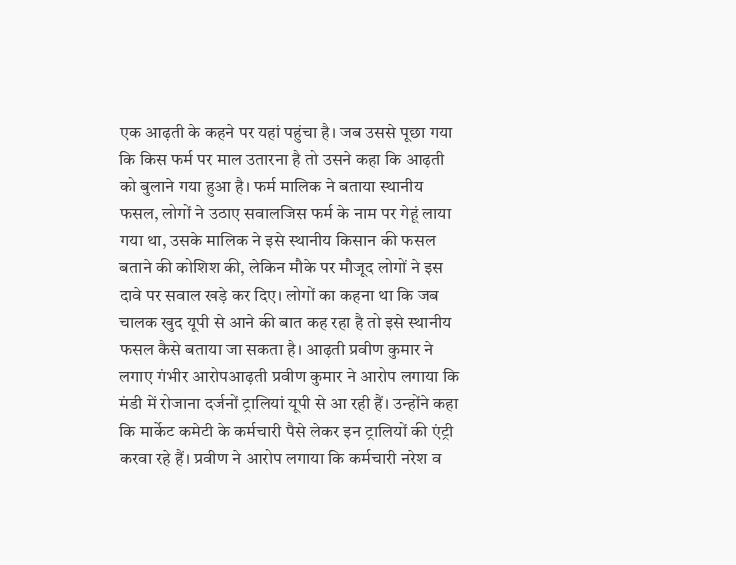एक आढ़ती के कहने पर यहां पहुंचा है। जब उससे पूछा गया कि किस फर्म पर माल उतारना है तो उसने कहा कि आढ़ती को बुलाने गया हुआ है। फर्म मालिक ने बताया स्थानीय फसल, लोगों ने उठाए सवालजिस फर्म के नाम पर गेहूं लाया गया था, उसके मालिक ने इसे स्थानीय किसान की फसल बताने की कोशिश की, लेकिन मौके पर मौजूद लोगों ने इस दावे पर सवाल खड़े कर दिए। लोगों का कहना था कि जब चालक खुद यूपी से आने की बात कह रहा है तो इसे स्थानीय फसल कैसे बताया जा सकता है। आढ़ती प्रवीण कुमार ने लगाए गंभीर आरोपआढ़ती प्रवीण कुमार ने आरोप लगाया कि मंडी में रोजाना दर्जनों ट्रालियां यूपी से आ रही हैं। उन्होंने कहा कि मार्केट कमेटी के कर्मचारी पैसे लेकर इन ट्रालियों की एंट्री करवा रहे हैं। प्रवीण ने आरोप लगाया कि कर्मचारी नरेश व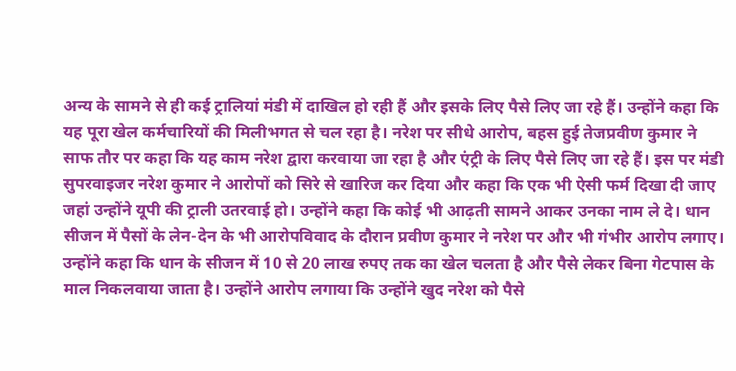अन्य के सामने से ही कई ट्रालियां मंडी में दाखिल हो रही हैं और इसके लिए पैसे लिए जा रहे हैं। उन्होंने कहा कि यह पूरा खेल कर्मचारियों की मिलीभगत से चल रहा है। नरेश पर सीधे आरोप, बहस हुई तेजप्रवीण कुमार ने साफ तौर पर कहा कि यह काम नरेश द्वारा करवाया जा रहा है और एंट्री के लिए पैसे लिए जा रहे हैं। इस पर मंडी सुपरवाइजर नरेश कुमार ने आरोपों को सिरे से खारिज कर दिया और कहा कि एक भी ऐसी फर्म दिखा दी जाए जहां उन्होंने यूपी की ट्राली उतरवाई हो। उन्होंने कहा कि कोई भी आढ़ती सामने आकर उनका नाम ले दे। धान सीजन में पैसों के लेन-देन के भी आरोपविवाद के दौरान प्रवीण कुमार ने नरेश पर और भी गंभीर आरोप लगाए। उन्होंने कहा कि धान के सीजन में 10 से 20 लाख रुपए तक का खेल चलता है और पैसे लेकर बिना गेटपास के माल निकलवाया जाता है। उन्होंने आरोप लगाया कि उन्होंने खुद नरेश को पैसे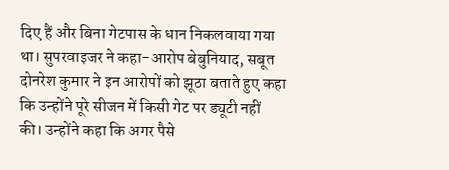दिए हैं और बिना गेटपास के धान निकलवाया गया था। सुपरवाइजर ने कहा-आरोप बेबुनियाद, सबूत दोनरेश कुमार ने इन आरोपों को झूठा बताते हुए कहा कि उन्होंने पूरे सीजन में किसी गेट पर ड्यूटी नहीं की। उन्होंने कहा कि अगर पैसे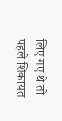लिए गए थे तो पहले शिकायत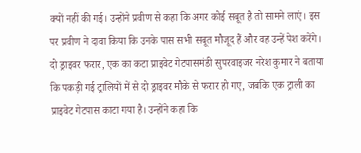क्यों नहीं की गई। उन्होंने प्रवीण से कहा कि अगर कोई सबूत है तो सामने लाएं। इस पर प्रवीण ने दावा किया कि उनके पास सभी सबूत मौजूद हैं और वह उन्हें पेश करेंगे। दो ड्राइवर फरार, एक का कटा प्राइवेट गेटपासमंडी सुपरवाइजर नरेश कुमार ने बताया कि पकड़ी गई ट्रालियों में से दो ड्राइवर मौके से फरार हो गए, जबकि एक ट्राली का प्राइवेट गेटपास काटा गया है। उन्होंने कहा कि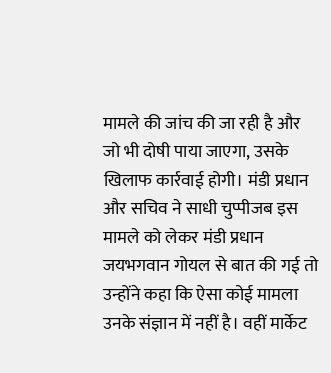मामले की जांच की जा रही है और जो भी दोषी पाया जाएगा, उसके खिलाफ कार्रवाई होगी। मंडी प्रधान और सचिव ने साधी चुप्पीजब इस मामले को लेकर मंडी प्रधान जयभगवान गोयल से बात की गई तो उन्होंने कहा कि ऐसा कोई मामला उनके संज्ञान में नहीं है। वहीं मार्केट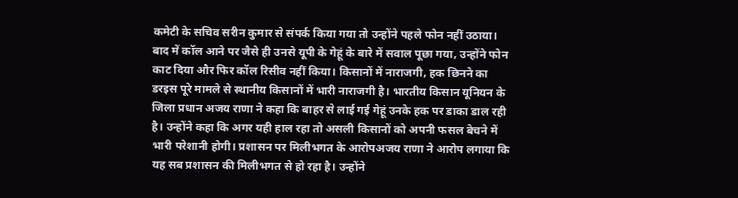कमेटी के सचिव सरीन कुमार से संपर्क किया गया तो उन्होंने पहले फोन नहीं उठाया। बाद में कॉल आने पर जैसे ही उनसे यूपी के गेहूं के बारे में सवाल पूछा गया, उन्होंने फोन काट दिया और फिर कॉल रिसीव नहीं किया। किसानों में नाराजगी, हक छिनने का डरइस पूरे मामले से स्थानीय किसानों में भारी नाराजगी है। भारतीय किसान यूनियन के जिला प्रधान अजय राणा ने कहा कि बाहर से लाई गई गेहूं उनके हक पर डाका डाल रही है। उन्होंने कहा कि अगर यही हाल रहा तो असली किसानों को अपनी फसल बेचने में भारी परेशानी होगी। प्रशासन पर मिलीभगत के आरोपअजय राणा ने आरोप लगाया कि यह सब प्रशासन की मिलीभगत से हो रहा है। उन्होंने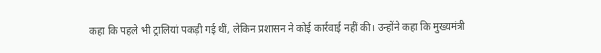कहा कि पहले भी ट्रालियां पकड़ी गई थीं, लेकिन प्रशासन ने कोई कार्रवाई नहीं की। उन्होंने कहा कि मुख्यमंत्री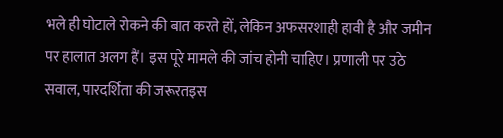भले ही घोटाले रोकने की बात करते हों, लेकिन अफसरशाही हावी है और जमीन पर हालात अलग हैं। इस पूरे मामले की जांच होनी चाहिए। प्रणाली पर उठे सवाल, पारदर्शिता की जरूरतइस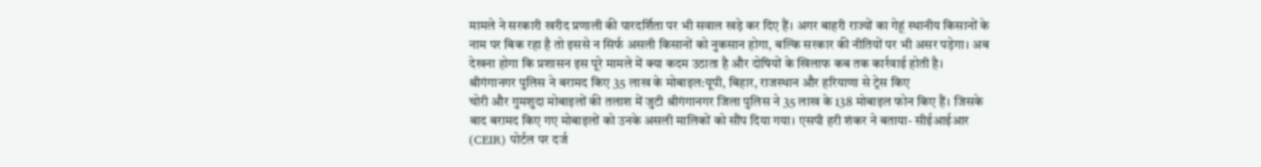मामले ने सरकारी खरीद प्रणाली की पारदर्शिता पर भी सवाल खड़े कर दिए हैं। अगर बाहरी राज्यों का गेहूं स्थानीय किसानों के नाम पर बिक रहा है तो इससे न सिर्फ असली किसानों को नुकसान होगा, बल्कि सरकार की नीतियों पर भी असर पड़ेगा। अब देखना होगा कि प्रशासन इस पूरे मामले में क्या कदम उठाता है और दोषियों के खिलाफ कब तक कार्रवाई होती है।
श्रीगंगानगर पुलिस ने बरामद किए 35 लाख के मोबाइल:यूपी, बिहार, राजस्थान और हरियाणा से ट्रेस किए
चोरी और गुमशुदा मोबाइलों की तलाश में जुटी श्रीगंगानगर जिला पुलिस ने 35 लाख के 138 मोबाइल फोन किए हैं। जिसके बाद बरामद किए गए मोबाइलों को उनके असली मालिकों को सौंप दिया गया। एसपी हरी शंकर ने बताया- सीईआईआर (CEIR) पोर्टल पर दर्ज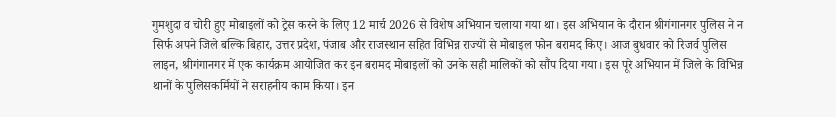गुमशुदा व चोरी हुए मोबाइलों को ट्रेस करने के लिए 12 मार्च 2026 से विशेष अभियान चलाया गया था। इस अभियान के दौरान श्रीगंगानगर पुलिस ने न सिर्फ अपने जिले बल्कि बिहार, उत्तर प्रदेश, पंजाब और राजस्थान सहित विभिन्न राज्यों से मोबाइल फोन बरामद किए। आज बुधवार को रिजर्व पुलिस लाइन, श्रीगंगानगर में एक कार्यक्रम आयोजित कर इन बरामद मोबाइलों को उनके सही मालिकों को सौंप दिया गया। इस पूरे अभियान में जिले के विभिन्न थानों के पुलिसकर्मियों ने सराहनीय काम किया। इन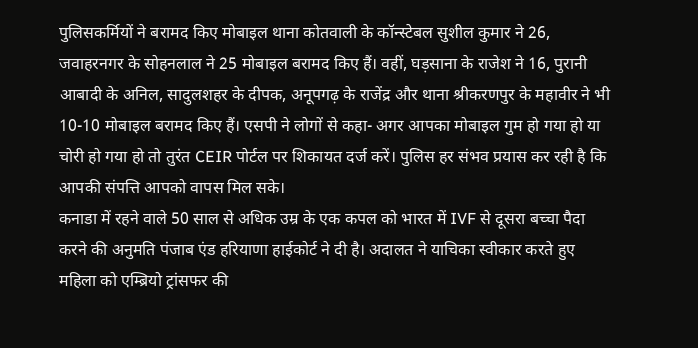पुलिसकर्मियों ने बरामद किए मोबाइल थाना कोतवाली के कॉन्स्टेबल सुशील कुमार ने 26, जवाहरनगर के सोहनलाल ने 25 मोबाइल बरामद किए हैं। वहीं, घड़साना के राजेश ने 16, पुरानी आबादी के अनिल, सादुलशहर के दीपक, अनूपगढ़ के राजेंद्र और थाना श्रीकरणपुर के महावीर ने भी 10-10 मोबाइल बरामद किए हैं। एसपी ने लोगों से कहा- अगर आपका मोबाइल गुम हो गया हो या चोरी हो गया हो तो तुरंत CEIR पोर्टल पर शिकायत दर्ज करें। पुलिस हर संभव प्रयास कर रही है कि आपकी संपत्ति आपको वापस मिल सके।
कनाडा में रहने वाले 50 साल से अधिक उम्र के एक कपल को भारत में IVF से दूसरा बच्चा पैदा करने की अनुमति पंजाब एंड हरियाणा हाईकोर्ट ने दी है। अदालत ने याचिका स्वीकार करते हुए महिला को एम्ब्रियो ट्रांसफर की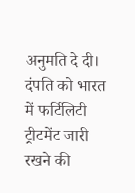अनुमति दे दी। दंपति को भारत में फर्टिलिटी ट्रीटमेंट जारी रखने की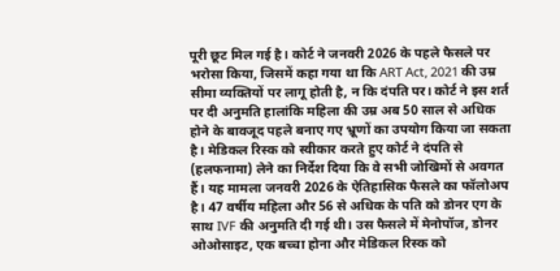पूरी छूट मिल गई है। कोर्ट ने जनवरी 2026 के पहले फैसले पर भरोसा किया, जिसमें कहा गया था कि ART Act, 2021 की उम्र सीमा व्यक्तियों पर लागू होती है, न कि दंपति पर। कोर्ट ने इस शर्त पर दी अनुमति हालांकि महिला की उम्र अब 50 साल से अधिक होने के बावजूद पहले बनाए गए भ्रूणों का उपयोग किया जा सकता है। मेडिकल रिस्क को स्वीकार करते हुए कोर्ट ने दंपति से (हलफनामा) लेने का निर्देश दिया कि वे सभी जोखिमों से अवगत हैं। यह मामला जनवरी 2026 के ऐतिहासिक फैसले का फॉलोअप है। 47 वर्षीय महिला और 56 से अधिक के पति को डोनर एग के साथ IVF की अनुमति दी गई थी। उस फैसले में मेनोपॉज, डोनर ओओसाइट, एक बच्चा होना और मेडिकल रिस्क को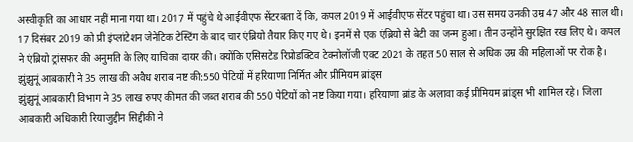अस्वीकृति का आधार नहीं माना गया था। 2017 में पहुंचे थे आईवीएफ सेंटरबता दें कि, कपल 2019 में आईवीएफ सेंटर पहुंचा था। उस समय उनकी उम्र 47 और 48 साल थी। 17 दिसंबर 2019 को प्री इंप्लांटेशन जेनेटिक टेस्टिंग के बाद चार एंब्रियो तैयार किए गए थे। इनमें से एक एंब्रियो से बेटी का जन्म हुआ। तीन उन्होंने सुरक्षित रख लिए थे। कपल ने एंब्रियो ट्रांसफर की अनुमति के लिए याचिका दायर की। क्योंकि एसिसटेड रिप्रोडक्टिव टेक्नोलॉजी एक्ट 2021 के तहत 50 साल से अधिक उम्र की महिलाओं पर रोक है।
झुंझुनूं आबकारी ने 35 लाख की अवैध शराब नष्ट की:550 पेटियों में हरियाणा निर्मित और प्रीमियम ब्रांड्स
झुंझुनूं आबकारी विभाग ने 35 लाख रुपए कीमत की जब्त शराब की 550 पेटियों को नष्ट किया गया। हरियाणा ब्रांड के अलावा कई प्रीमियम ब्रांड्स भी शामिल रहे। जिला आबकारी अधिकारी रियाजुद्दीन सिद्दीकी ने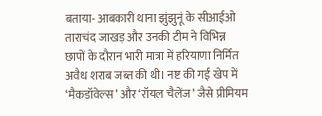बताया- आबकारी थाना झुंझुनूं के सीआईओ ताराचंद जाखड़ और उनकी टीम ने विभिन्न छापों के दौरान भारी मात्रा में हरियाणा निर्मित अवैध शराब जब्त की थी। नष्ट की गई खेप में ‘मैकडॉवेल्स’ और ‘रॉयल चैलेंज’ जैसे प्रीमियम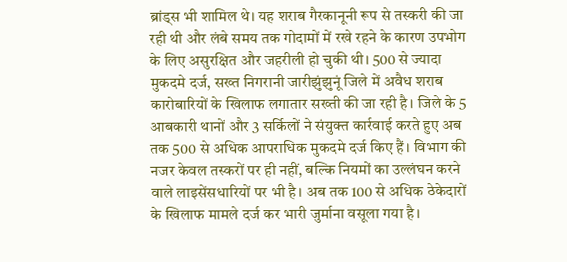ब्रांड्स भी शामिल थे। यह शराब गैरकानूनी रूप से तस्करी की जा रही थी और लंबे समय तक गोदामों में रखे रहने के कारण उपभोग के लिए असुरक्षित और जहरीली हो चुकी थी। 500 से ज्यादा मुकदमे दर्ज, सख्त निगरानी जारीझुंझुनूं जिले में अवैध शराब कारोबारियों के खिलाफ लगातार सख्ती की जा रही है। जिले के 5 आबकारी थानों और 3 सर्किलों ने संयुक्त कार्रवाई करते हुए अब तक 500 से अधिक आपराधिक मुकदमे दर्ज किए हैं। विभाग की नजर केवल तस्करों पर ही नहीं, बल्कि नियमों का उल्लंघन करने वाले लाइसेंसधारियों पर भी है। अब तक 100 से अधिक ठेकेदारों के खिलाफ मामले दर्ज कर भारी जुर्माना वसूला गया है।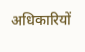अधिकारियों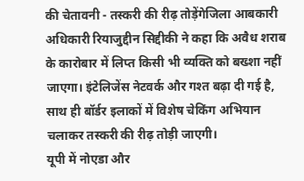की चेतावनी - तस्करी की रीढ़ तोड़ेंगेजिला आबकारी अधिकारी रियाजुद्दीन सिद्दीकी ने कहा कि अवैध शराब के कारोबार में लिप्त किसी भी व्यक्ति को बख्शा नहीं जाएगा। इंटेलिजेंस नेटवर्क और गश्त बढ़ा दी गई है, साथ ही बॉर्डर इलाकों में विशेष चेकिंग अभियान चलाकर तस्करी की रीढ़ तोड़ी जाएगी।
यूपी में नोएडा और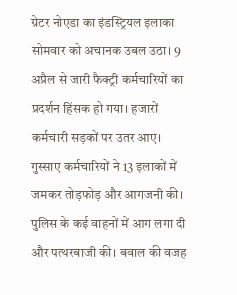ग्रेटर नोएडा का इंडस्ट्रियल इलाका सोमवार को अचानक उबल उठा। 9 अप्रैल से जारी फैक्ट्री कर्मचारियों का प्रदर्शन हिंसक हो गया। हजारों कर्मचारी सड़कों पर उतर आए। गुस्साए कर्मचारियों ने 13 इलाकों में जमकर तोड़फोड़ और आगजनी की। पुलिस के कई वाहनों में आग लगा दी और पत्थरबाजी की। बवाल की वजह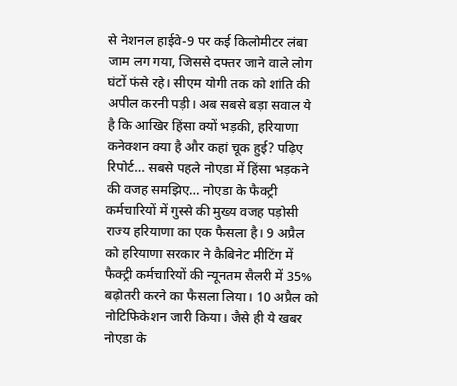से नेशनल हाईवे-9 पर कई किलोमीटर लंबा जाम लग गया, जिससे दफ्तर जाने वाले लोग घंटों फंसे रहे। सीएम योगी तक को शांति की अपील करनी पड़ी। अब सबसे बड़ा सवाल ये है कि आखिर हिंसा क्यों भड़की, हरियाणा कनेक्शन क्या है और कहां चूक हुई? पढ़िए रिपोर्ट… सबसे पहले नोएडा में हिंसा भड़कने की वजह समझिए… नोएडा के फैक्ट्री कर्मचारियों में गुस्से की मुख्य वजह पड़ोसी राज्य हरियाणा का एक फैसला है। 9 अप्रैल को हरियाणा सरकार ने कैबिनेट मीटिंग में फैक्ट्री कर्मचारियों की न्यूनतम सैलरी में 35% बढ़ोतरी करने का फैसला लिया। 10 अप्रैल को नोटिफिकेशन जारी किया। जैसे ही ये खबर नोएडा के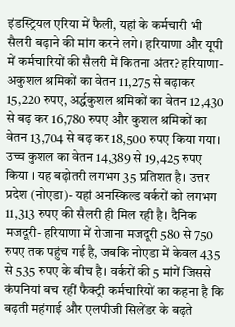इंडस्ट्रियल एरिया में फैली, यहां के कर्मचारी भी सैलरी बढ़ाने की मांग करने लगे। हरियाणा और यूपी में कर्मचारियों की सैलरी में कितना अंतर? हरियाणा- अकुशल श्रमिकों का वेतन 11,275 से बढ़ाकर 15,220 रुपए, अर्द्धकुशल श्रमिकों का वेतन 12,430 से बढ़ कर 16,780 रुपए और कुशल श्रमिकों का वेतन 13,704 से बढ़ कर 18,500 रुपए किया गया। उच्च कुशल का वेतन 14,389 से 19,425 रुपए किया । यह बढ़ोतरी लगभग 35 प्रतिशत है। उत्तर प्रदेश (नोएडा)- यहां अनस्किल्ड वर्करों को लगभग 11,313 रुपए की सैलरी ही मिल रही है। दैनिक मजदूरी- हरियाणा में रोजाना मजदूरी 580 से 750 रुपए तक पहुंच गई है, जबकि नोएडा में केवल 435 से 535 रुपए के बीच है। वर्करों की 5 मांगें जिससे कंपनियां बच रहीं फैक्ट्री कर्मचारियों का कहना है कि बढ़ती महंगाई और एलपीजी सिलेंडर के बढ़ते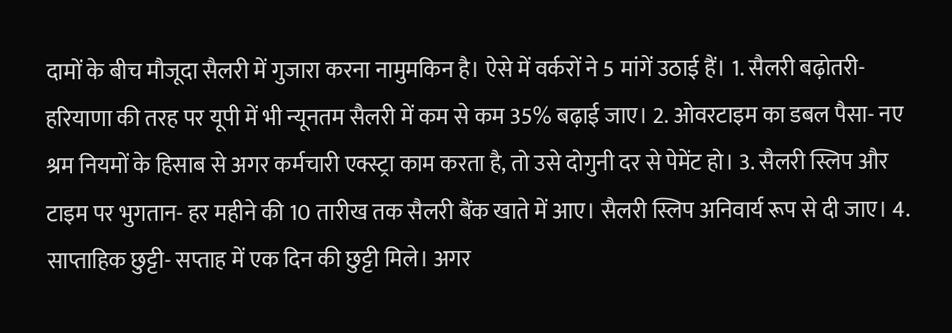दामों के बीच मौजूदा सैलरी में गुजारा करना नामुमकिन है। ऐसे में वर्करों ने 5 मांगें उठाई हैं। 1. सैलरी बढ़ोतरी- हरियाणा की तरह पर यूपी में भी न्यूनतम सैलरी में कम से कम 35% बढ़ाई जाए। 2. ओवरटाइम का डबल पैसा- नए श्रम नियमों के हिसाब से अगर कर्मचारी एक्स्ट्रा काम करता है, तो उसे दोगुनी दर से पेमेंट हो। 3. सैलरी स्लिप और टाइम पर भुगतान- हर महीने की 10 तारीख तक सैलरी बैंक खाते में आए। सैलरी स्लिप अनिवार्य रूप से दी जाए। 4. साप्ताहिक छुट्टी- सप्ताह में एक दिन की छुट्टी मिले। अगर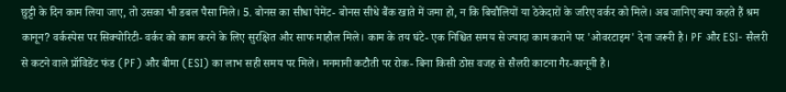छुट्टी के दिन काम लिया जाए, तो उसका भी डबल पैसा मिले। 5. बोनस का सीधा पेमेंट- बोनस सीधे बैंक खाते में जमा हो, न कि बिचौलियों या ठेकेदारों के जरिए वर्कर को मिले। अब जानिए क्या कहते हैं श्रम कानून? वर्कस्पेस पर सिक्योरिटी- वर्कर को काम करने के लिए सुरक्षित और साफ माहौल मिले। काम के तय घंटे- एक निश्चित समय से ज्यादा काम कराने पर 'ओवरटाइम' देना जरूरी है। PF और ESI- सैलरी से कटने वाले प्रॉविडेंट फंड (PF) और बीमा (ESI) का लाभ सही समय पर मिले। मनमानी कटौती पर रोक- बिना किसी ठोस वजह से सैलरी काटना गैर-कानूनी है।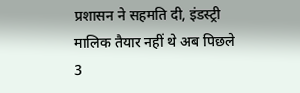प्रशासन ने सहमति दी, इंडस्ट्री मालिक तैयार नहीं थे अब पिछले 3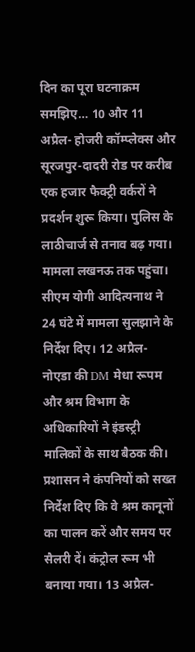दिन का पूरा घटनाक्रम समझिए… 10 और 11 अप्रैल- होजरी कॉम्प्लेक्स और सूरजपुर-दादरी रोड पर करीब एक हजार फैक्ट्री वर्करों ने प्रदर्शन शुरू किया। पुलिस के लाठीचार्ज से तनाव बढ़ गया। मामला लखनऊ तक पहुंचा। सीएम योगी आदित्यनाथ ने 24 घंटे में मामला सुलझाने के निर्देश दिए। 12 अप्रैल- नोएडा की DM मेधा रूपम और श्रम विभाग के अधिकारियों ने इंडस्ट्री मालिकों के साथ बैठक की। प्रशासन ने कंपनियों को सख्त निर्देश दिए कि वे श्रम कानूनों का पालन करें और समय पर सैलरी दें। कंट्रोल रूम भी बनाया गया। 13 अप्रैल-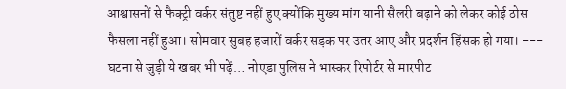आश्वासनों से फैक्ट्री वर्कर संतुष्ट नहीं हुए क्योंकि मुख्य मांग यानी सैलरी बढ़ाने को लेकर कोई ठोस फैसला नहीं हुआ। सोमवार सुबह हजारों वर्कर सड़क पर उतर आए और प्रदर्शन हिंसक हो गया। --- घटना से जुड़ी ये खबर भी पढ़ें… नोएडा पुलिस ने भास्कर रिपोर्टर से मारपीट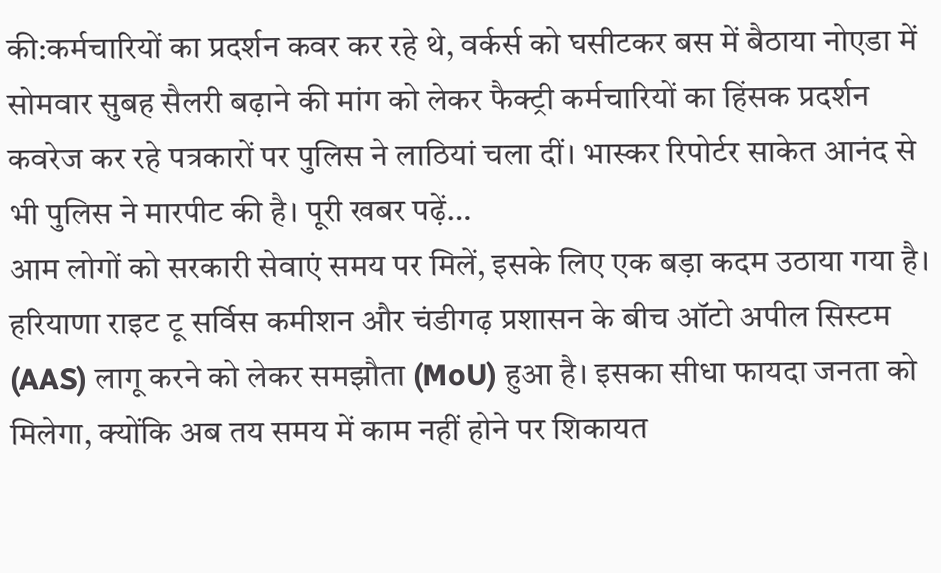की:कर्मचारियों का प्रदर्शन कवर कर रहे थे, वर्कर्स को घसीटकर बस में बैठाया नोएडा में सोमवार सुबह सैलरी बढ़ाने की मांग को लेकर फैक्ट्री कर्मचारियों का हिंसक प्रदर्शन कवरेज कर रहे पत्रकारों पर पुलिस ने लाठियां चला दीं। भास्कर रिपोर्टर साकेत आनंद से भी पुलिस ने मारपीट की है। पूरी खबर पढ़ें…
आम लोगों को सरकारी सेवाएं समय पर मिलें, इसके लिए एक बड़ा कदम उठाया गया है। हरियाणा राइट टू सर्विस कमीशन और चंडीगढ़ प्रशासन के बीच ऑटो अपील सिस्टम (AAS) लागू करने को लेकर समझौता (MoU) हुआ है। इसका सीधा फायदा जनता को मिलेगा, क्योंकि अब तय समय में काम नहीं होने पर शिकायत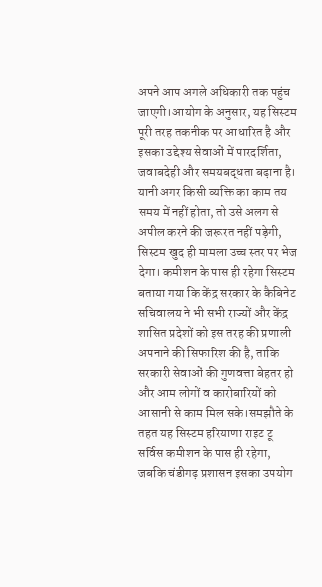अपने आप अगले अधिकारी तक पहुंच जाएगी।आयोग के अनुसार, यह सिस्टम पूरी तरह तकनीक पर आधारित है और इसका उद्देश्य सेवाओं में पारदर्शिता, जवाबदेही और समयबद्धता बढ़ाना है। यानी अगर किसी व्यक्ति का काम तय समय में नहीं होता, तो उसे अलग से अपील करने की जरूरत नहीं पड़ेगी, सिस्टम खुद ही मामला उच्च स्तर पर भेज देगा। कमीशन के पास ही रहेगा सिस्टम बताया गया कि केंद्र सरकार के कैबिनेट सचिवालय ने भी सभी राज्यों और केंद्र शासित प्रदेशों को इस तरह की प्रणाली अपनाने की सिफारिश की है, ताकि सरकारी सेवाओं की गुणवत्ता बेहतर हो और आम लोगों व कारोबारियों को आसानी से काम मिल सके।समझौते के तहत यह सिस्टम हरियाणा राइट टू सर्विस कमीशन के पास ही रहेगा, जबकि चंडीगढ़ प्रशासन इसका उपयोग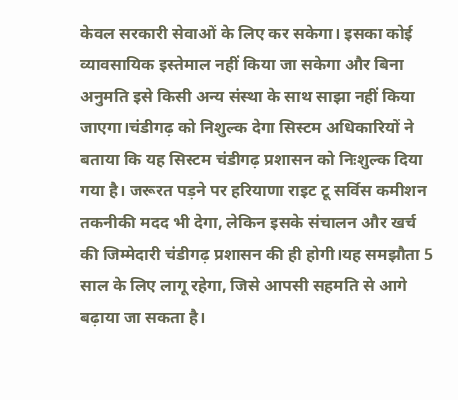केवल सरकारी सेवाओं के लिए कर सकेगा। इसका कोई व्यावसायिक इस्तेमाल नहीं किया जा सकेगा और बिना अनुमति इसे किसी अन्य संस्था के साथ साझा नहीं किया जाएगा।चंडीगढ़ को निशुल्क देगा सिस्टम अधिकारियों ने बताया कि यह सिस्टम चंडीगढ़ प्रशासन को निःशुल्क दिया गया है। जरूरत पड़ने पर हरियाणा राइट टू सर्विस कमीशन तकनीकी मदद भी देगा, लेकिन इसके संचालन और खर्च की जिम्मेदारी चंडीगढ़ प्रशासन की ही होगी।यह समझौता 5 साल के लिए लागू रहेगा, जिसे आपसी सहमति से आगे बढ़ाया जा सकता है।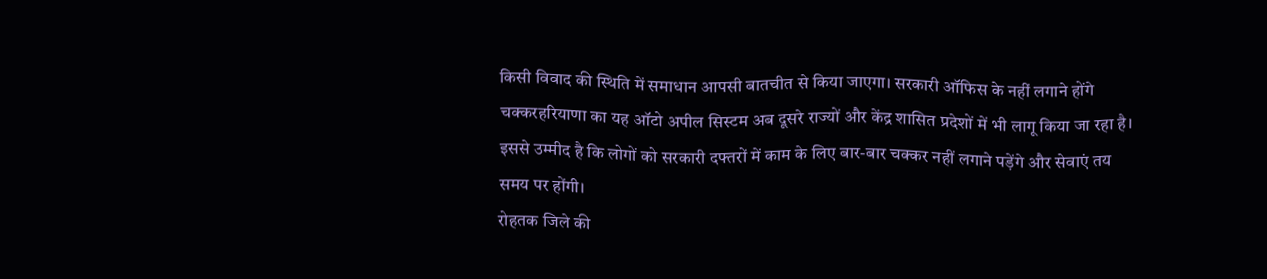किसी विवाद की स्थिति में समाधान आपसी बातचीत से किया जाएगा। सरकारी ऑफिस के नहीं लगाने होंगे चक्करहरियाणा का यह ऑटो अपील सिस्टम अब दूसरे राज्यों और केंद्र शासित प्रदेशों में भी लागू किया जा रहा है। इससे उम्मीद है कि लोगों को सरकारी दफ्तरों में काम के लिए बार-बार चक्कर नहीं लगाने पड़ेंगे और सेवाएं तय समय पर होंगी।
रोहतक जिले की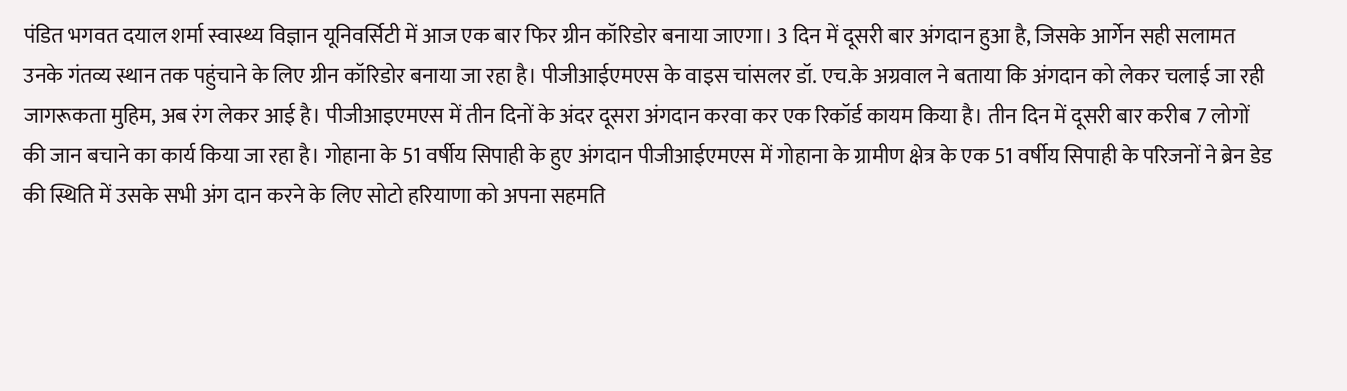पंडित भगवत दयाल शर्मा स्वास्थ्य विज्ञान यूनिवर्सिटी में आज एक बार फिर ग्रीन कॉरिडोर बनाया जाएगा। 3 दिन में दूसरी बार अंगदान हुआ है, जिसके आर्गेन सही सलामत उनके गंतव्य स्थान तक पहुंचाने के लिए ग्रीन कॉरिडोर बनाया जा रहा है। पीजीआईएमएस के वाइस चांसलर डॉ. एच.के अग्रवाल ने बताया कि अंगदान को लेकर चलाई जा रही जागरूकता मुहिम, अब रंग लेकर आई है। पीजीआइएमएस में तीन दिनों के अंदर दूसरा अंगदान करवा कर एक रिकॉर्ड कायम किया है। तीन दिन में दूसरी बार करीब 7 लोगों की जान बचाने का कार्य किया जा रहा है। गोहाना के 51 वर्षीय सिपाही के हुए अंगदान पीजीआईएमएस में गोहाना के ग्रामीण क्षेत्र के एक 51 वर्षीय सिपाही के परिजनों ने ब्रेन डेड की स्थिति में उसके सभी अंग दान करने के लिए सोटो हरियाणा को अपना सहमति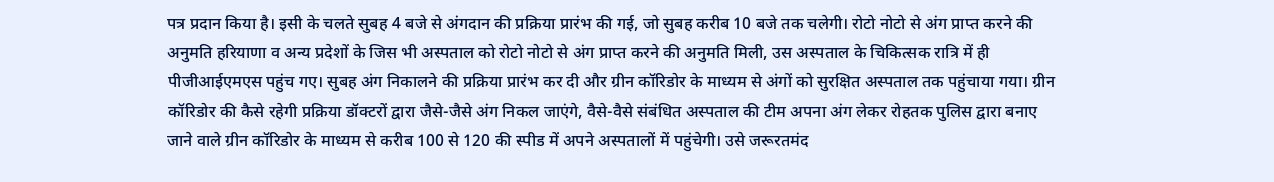पत्र प्रदान किया है। इसी के चलते सुबह 4 बजे से अंगदान की प्रक्रिया प्रारंभ की गई, जो सुबह करीब 10 बजे तक चलेगी। रोटो नोटो से अंग प्राप्त करने की अनुमति हरियाणा व अन्य प्रदेशों के जिस भी अस्पताल को रोटो नोटो से अंग प्राप्त करने की अनुमति मिली, उस अस्पताल के चिकित्सक रात्रि में ही पीजीआईएमएस पहुंच गए। सुबह अंग निकालने की प्रक्रिया प्रारंभ कर दी और ग्रीन कॉरिडोर के माध्यम से अंगों को सुरक्षित अस्पताल तक पहुंचाया गया। ग्रीन कॉरिडोर की कैसे रहेगी प्रक्रिया डॉक्टरों द्वारा जैसे-जैसे अंग निकल जाएंगे, वैसे-वैसे संबंधित अस्पताल की टीम अपना अंग लेकर रोहतक पुलिस द्वारा बनाए जाने वाले ग्रीन कॉरिडोर के माध्यम से करीब 100 से 120 की स्पीड में अपने अस्पतालों में पहुंचेगी। उसे जरूरतमंद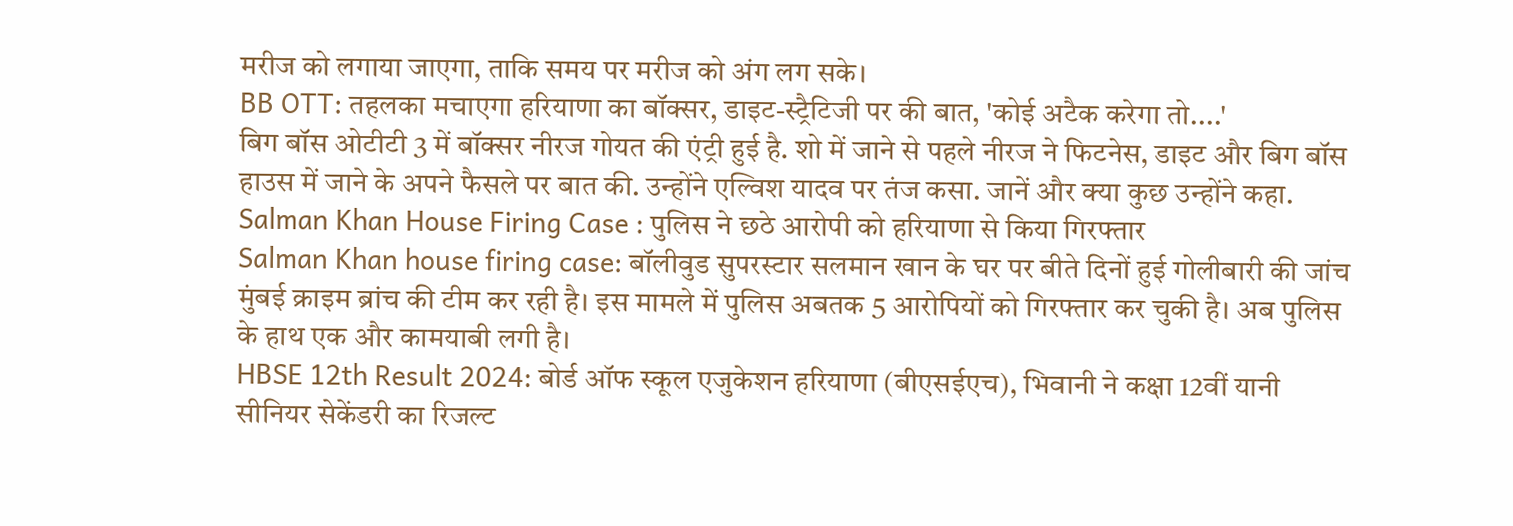मरीज को लगाया जाएगा, ताकि समय पर मरीज को अंग लग सके।
BB OTT: तहलका मचाएगा हरियाणा का बॉक्सर, डाइट-स्ट्रैटिजी पर की बात, 'कोई अटैक करेगा तो....'
बिग बॉस ओटीटी 3 में बॉक्सर नीरज गोयत की एंट्री हुई है. शो में जाने से पहले नीरज ने फिटनेस, डाइट और बिग बॉस हाउस में जाने के अपने फैसले पर बात की. उन्होंने एल्विश यादव पर तंज कसा. जानें और क्या कुछ उन्होंने कहा.
Salman Khan House Firing Case : पुलिस ने छठे आरोपी को हरियाणा से किया गिरफ्तार
Salman Khan house firing case: बॉलीवुड सुपरस्टार सलमान खान के घर पर बीते दिनों हुई गोलीबारी की जांच मुंबई क्राइम ब्रांच की टीम कर रही है। इस मामले में पुलिस अबतक 5 आरोपियों को गिरफ्तार कर चुकी है। अब पुलिस के हाथ एक और कामयाबी लगी है।
HBSE 12th Result 2024: बोर्ड ऑफ स्कूल एजुकेशन हरियाणा (बीएसईएच), भिवानी ने कक्षा 12वीं यानी सीनियर सेकेंडरी का रिजल्ट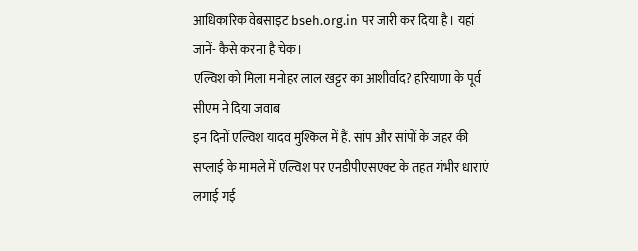आधिकारिक वेबसाइट bseh.org.in पर जारी कर दिया है। यहां जानें- कैसे करना है चेक।
एल्विश को मिला मनोहर लाल खट्टर का आशीर्वाद? हरियाणा के पूर्व सीएम ने दिया जवाब
इन दिनों एल्विश यादव मुश्किल में हैं. सांप और सांपों के जहर की सप्लाई के मामले में एल्विश पर एनडीपीएसएक्ट के तहत गंभीर धाराएं लगाई गई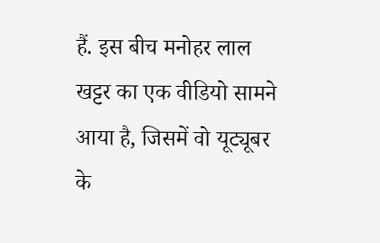हैं. इस बीच मनोहर लाल खट्टर का एक वीडियो सामने आया है, जिसमें वो यूट्यूबर के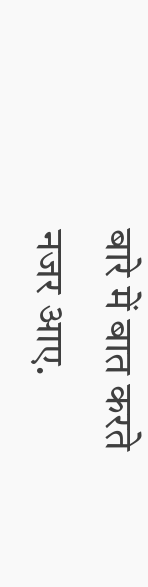बारे में बात करते नजर आए.